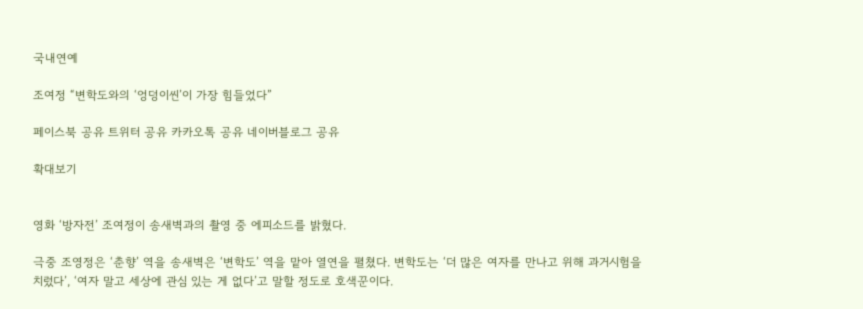국내연예

조여정 “변학도와의 ‘엉덩이씬’이 가장 힘들었다”

페이스북 공유 트위터 공유 카카오톡 공유 네이버블로그 공유

확대보기


영화 ‘방자전’ 조여정이 송새벽과의 촬영 중 에피소드를 밝혔다.

극중 조영정은 ‘춘향’ 역을 송새벽은 ‘변학도’ 역을 맡아 열연을 펼쳤다. 변학도는 ‘더 많은 여자를 만나고 위해 과거시험을 치렀다’, ‘여자 말고 세상에 관심 있는 게 없다’고 말할 정도로 호색꾼이다.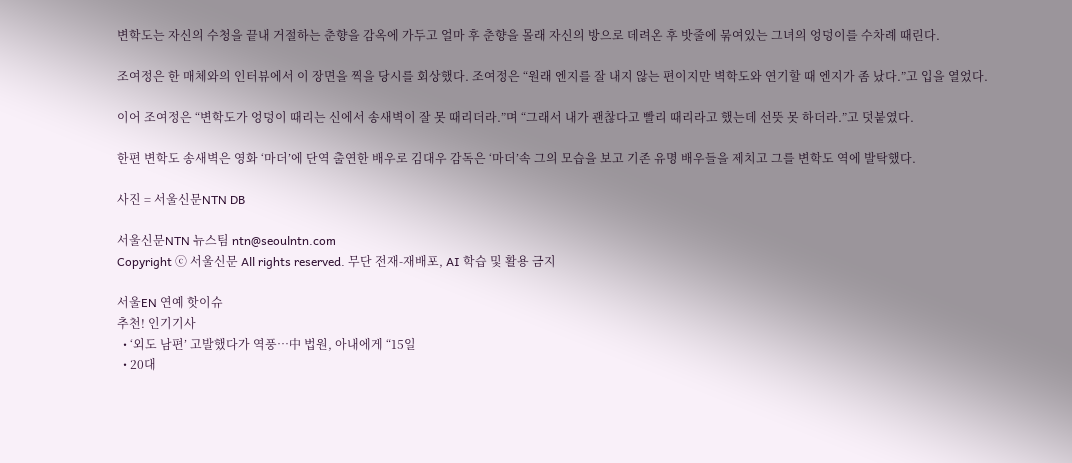변학도는 자신의 수청을 끝내 거절하는 춘향을 감옥에 가두고 얼마 후 춘향을 몰래 자신의 방으로 데려온 후 밧줄에 묶여있는 그녀의 엉덩이를 수차례 때린다.

조여정은 한 매체와의 인터뷰에서 이 장면을 찍을 당시를 회상했다. 조여정은 “원래 엔지를 잘 내지 않는 편이지만 벽학도와 연기할 때 엔지가 좀 났다.”고 입을 열었다.

이어 조여정은 “변학도가 엉덩이 때리는 신에서 송새벽이 잘 못 때리더라.”며 “그래서 내가 괜찮다고 빨리 때리라고 했는데 선뜻 못 하더라.”고 덧붙였다.

한편 변학도 송새벽은 영화 ‘마더’에 단역 출연한 배우로 김대우 감독은 ‘마더’속 그의 모습을 보고 기존 유명 배우들을 제치고 그를 변학도 역에 발탁했다.

사진 = 서울신문NTN DB

서울신문NTN 뉴스팀 ntn@seoulntn.com
Copyright ⓒ 서울신문 All rights reserved. 무단 전재-재배포, AI 학습 및 활용 금지

서울EN 연예 핫이슈
추천! 인기기사
  • ‘외도 남편’ 고발했다가 역풍…中 법원, 아내에게 “15일
  • 20대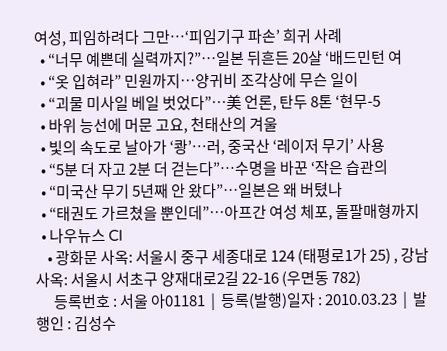여성, 피임하려다 그만…‘피임기구 파손’ 희귀 사례
  • “너무 예쁜데 실력까지?”…일본 뒤흔든 20살 ‘배드민턴 여
  • “옷 입혀라” 민원까지…양귀비 조각상에 무슨 일이
  • “괴물 미사일 베일 벗었다”…美 언론, 탄두 8톤 ‘현무-5
  • 바위 능선에 머문 고요, 천태산의 겨울
  • 빛의 속도로 날아가 ‘쾅’…러, 중국산 ‘레이저 무기’ 사용
  • “5분 더 자고 2분 더 걷는다”…수명을 바꾼 ‘작은 습관의
  • “미국산 무기 5년째 안 왔다”…일본은 왜 버텼나
  • “태권도 가르쳤을 뿐인데”…아프간 여성 체포, 돌팔매형까지
  • 나우뉴스 CI
    • 광화문 사옥: 서울시 중구 세종대로 124 (태평로1가 25) , 강남 사옥: 서울시 서초구 양재대로2길 22-16 (우면동 782)
      등록번호 : 서울 아01181  |  등록(발행)일자 : 2010.03.23  |  발행인 : 김성수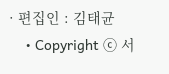· 편집인 : 김태균
    • Copyright ⓒ 서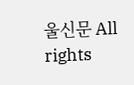울신문 All rights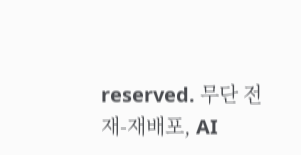reserved. 무단 전재-재배포, AI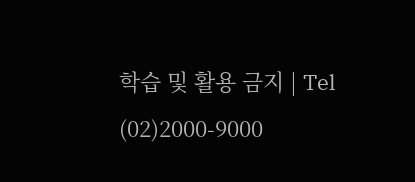학습 및 활용 금지 | Tel (02)2000-9000